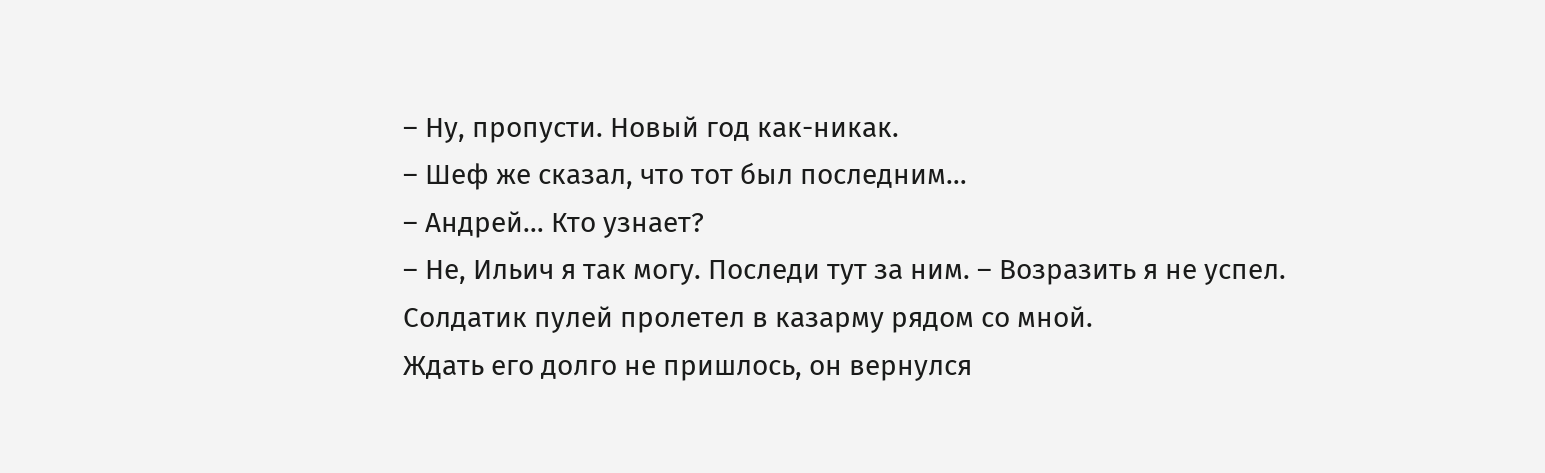– Ну, пропусти. Новый год как-никак.
– Шеф же сказал, что тот был последним…
– Андрей… Кто узнает?
– Не, Ильич я так могу. Последи тут за ним. – Возразить я не успел. Солдатик пулей пролетел в казарму рядом со мной.
Ждать его долго не пришлось, он вернулся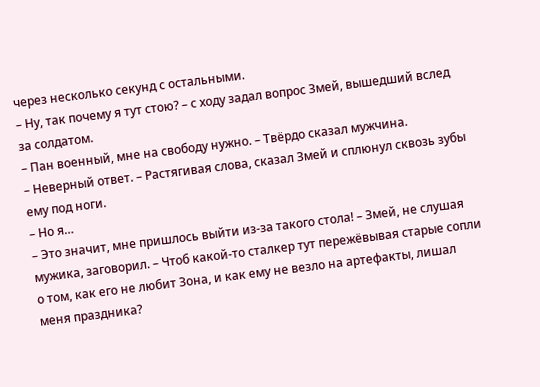через несколько секунд с остальными.
– Ну, так почему я тут стою? – с ходу задал вопрос Змей, вышедший вслед за солдатом.
– Пан военный, мне на свободу нужно. – Твёрдо сказал мужчина.
– Неверный ответ. – Растягивая слова, сказал Змей и сплюнул сквозь зубы ему под ноги.
– Но я…
– Это значит, мне пришлось выйти из-за такого стола! – Змей, не слушая мужика, заговорил. – Чтоб какой-то сталкер тут пережёвывая старые сопли о том, как его не любит Зона, и как ему не везло на артефакты, лишал меня праздника?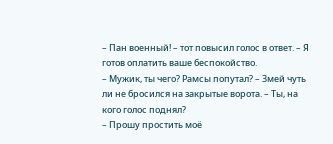– Пан военный! – тот повысил голос в ответ. – Я готов оплатить ваше беспокойство.
– Мужик, ты чего? Рамсы попутал? – Змей чуть ли не бросился на закрытые ворота. – Ты, на кого голос поднял?
– Прошу простить моё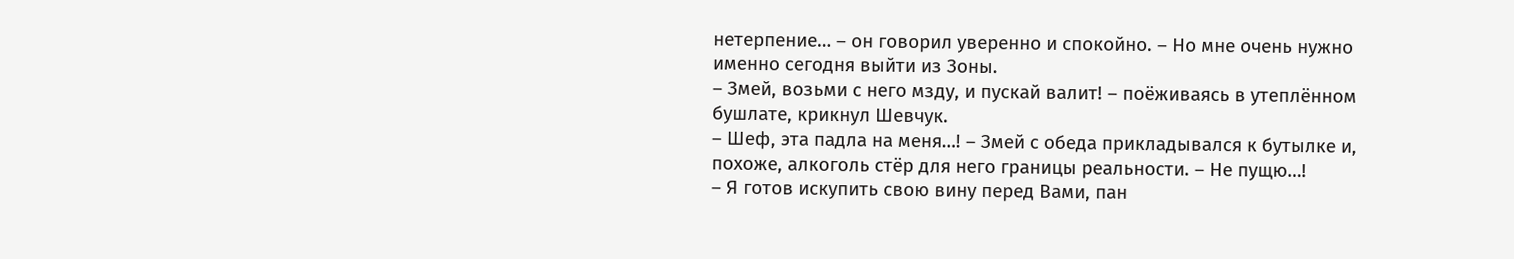нетерпение… – он говорил уверенно и спокойно. – Но мне очень нужно именно сегодня выйти из Зоны.
– Змей, возьми с него мзду, и пускай валит! – поёживаясь в утеплённом бушлате, крикнул Шевчук.
– Шеф, эта падла на меня…! – Змей с обеда прикладывался к бутылке и, похоже, алкоголь стёр для него границы реальности. – Не пущю…!
– Я готов искупить свою вину перед Вами, пан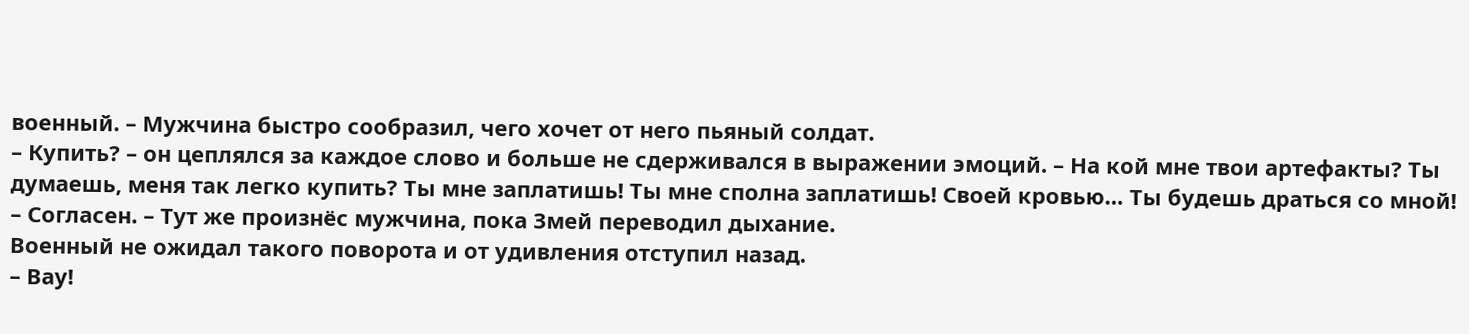военный. – Мужчина быстро сообразил, чего хочет от него пьяный солдат.
– Купить? – он цеплялся за каждое слово и больше не сдерживался в выражении эмоций. – На кой мне твои артефакты? Ты думаешь, меня так легко купить? Ты мне заплатишь! Ты мне сполна заплатишь! Своей кровью… Ты будешь драться со мной!
– Согласен. – Тут же произнёс мужчина, пока Змей переводил дыхание.
Военный не ожидал такого поворота и от удивления отступил назад.
– Вау!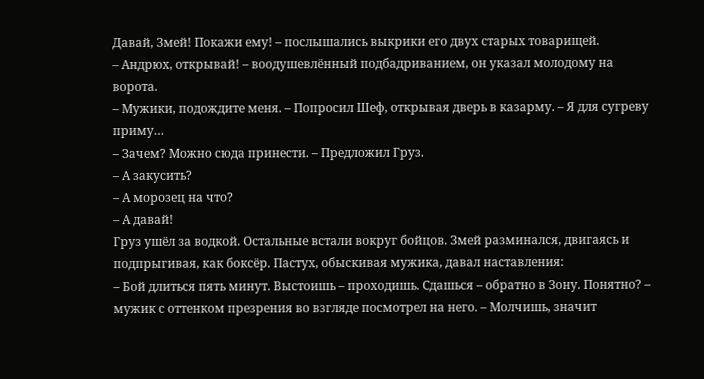Давай, Змей! Покажи ему! – послышались выкрики его двух старых товарищей.
– Андрюх, открывай! – воодушевлённый подбадриванием, он указал молодому на ворота.
– Мужики, подождите меня. – Попросил Шеф, открывая дверь в казарму. – Я для сугреву приму…
– Зачем? Можно сюда принести. – Предложил Груз.
– А закусить?
– А морозец на что?
– А давай!
Груз ушёл за водкой. Остальные встали вокруг бойцов. Змей разминался, двигаясь и подпрыгивая, как боксёр. Пастух, обыскивая мужика, давал наставления:
– Бой длиться пять минут. Выстоишь – проходишь. Сдашься – обратно в Зону. Понятно? – мужик с оттенком презрения во взгляде посмотрел на него. – Молчишь, значит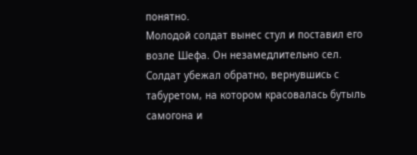понятно.
Молодой солдат вынес стул и поставил его возле Шефа. Он незамедлительно сел. Солдат убежал обратно, вернувшись с табуретом, на котором красовалась бутыль самогона и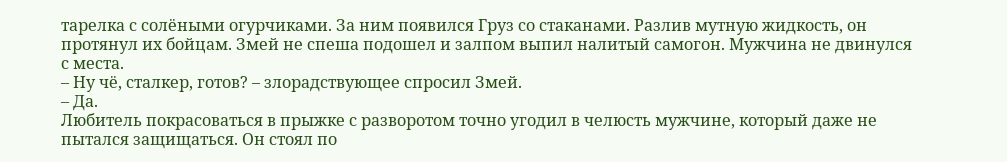тарелка с солёными огурчиками. За ним появился Груз со стаканами. Разлив мутную жидкость, он протянул их бойцам. Змей не спеша подошел и залпом выпил налитый самогон. Мужчина не двинулся с места.
– Ну чё, сталкер, готов? – злорадствующее спросил Змей.
– Да.
Любитель покрасоваться в прыжке с разворотом точно угодил в челюсть мужчине, который даже не пытался защищаться. Он стоял по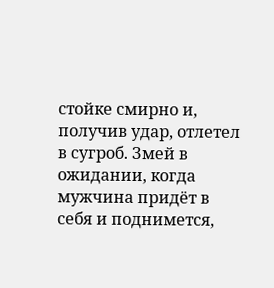стойке смирно и, получив удар, отлетел в сугроб. Змей в ожидании, когда мужчина придёт в себя и поднимется,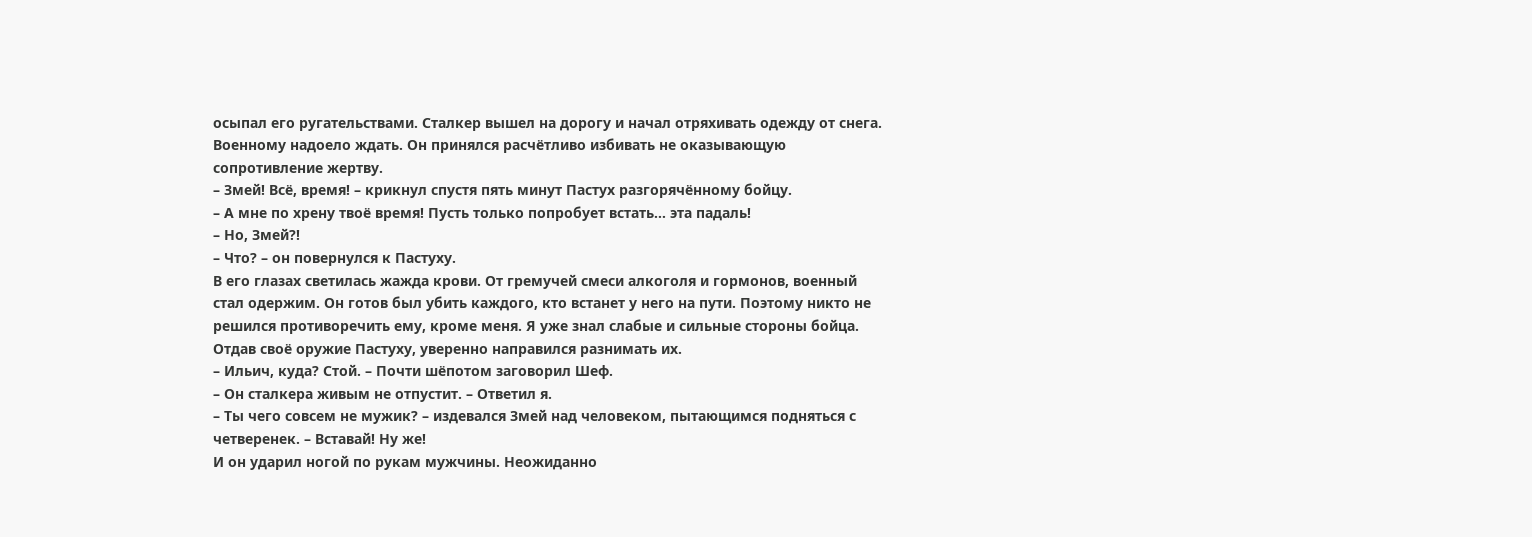осыпал его ругательствами. Сталкер вышел на дорогу и начал отряхивать одежду от снега. Военному надоело ждать. Он принялся расчётливо избивать не оказывающую сопротивление жертву.
– Змей! Всё, время! – крикнул спустя пять минут Пастух разгорячённому бойцу.
– А мне по хрену твоё время! Пусть только попробует встать… эта падаль!
– Но, Змей?!
– Что? – он повернулся к Пастуху.
В его глазах светилась жажда крови. От гремучей смеси алкоголя и гормонов, военный стал одержим. Он готов был убить каждого, кто встанет у него на пути. Поэтому никто не решился противоречить ему, кроме меня. Я уже знал слабые и сильные стороны бойца. Отдав своё оружие Пастуху, уверенно направился разнимать их.
– Ильич, куда? Стой. – Почти шёпотом заговорил Шеф.
– Он сталкера живым не отпустит. – Ответил я.
– Ты чего совсем не мужик? – издевался Змей над человеком, пытающимся подняться с четверенек. – Вставай! Ну же!
И он ударил ногой по рукам мужчины. Неожиданно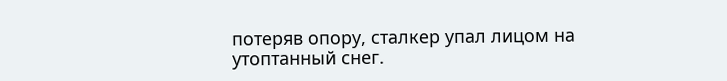потеряв опору, сталкер упал лицом на утоптанный снег.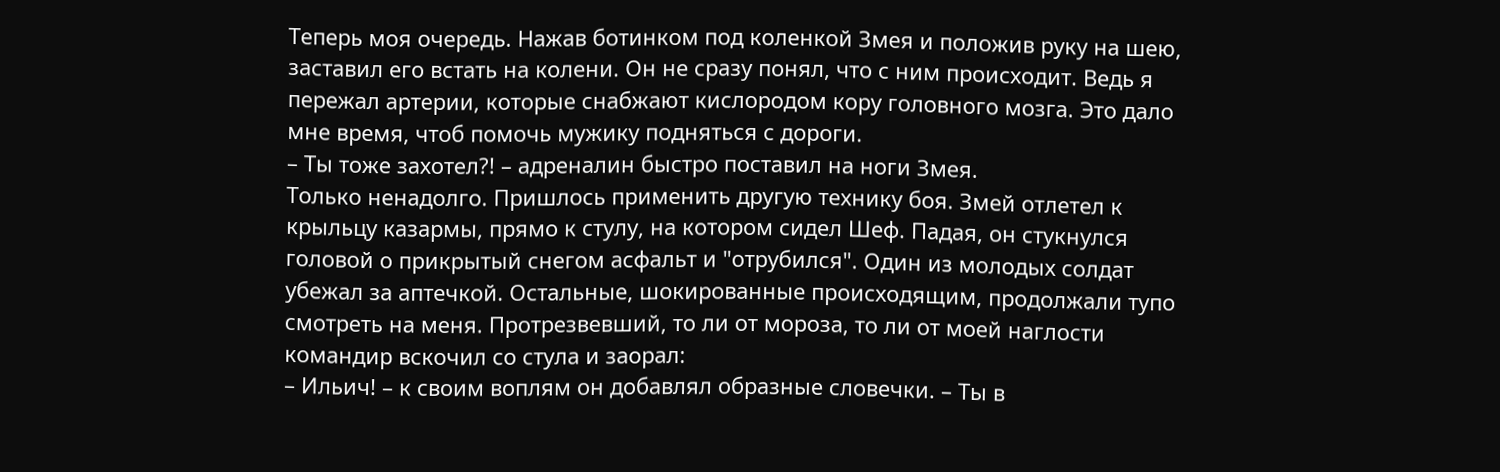Теперь моя очередь. Нажав ботинком под коленкой Змея и положив руку на шею, заставил его встать на колени. Он не сразу понял, что с ним происходит. Ведь я пережал артерии, которые снабжают кислородом кору головного мозга. Это дало мне время, чтоб помочь мужику подняться с дороги.
– Ты тоже захотел?! – адреналин быстро поставил на ноги Змея.
Только ненадолго. Пришлось применить другую технику боя. Змей отлетел к крыльцу казармы, прямо к стулу, на котором сидел Шеф. Падая, он стукнулся головой о прикрытый снегом асфальт и "отрубился". Один из молодых солдат убежал за аптечкой. Остальные, шокированные происходящим, продолжали тупо смотреть на меня. Протрезвевший, то ли от мороза, то ли от моей наглости командир вскочил со стула и заорал:
– Ильич! – к своим воплям он добавлял образные словечки. – Ты в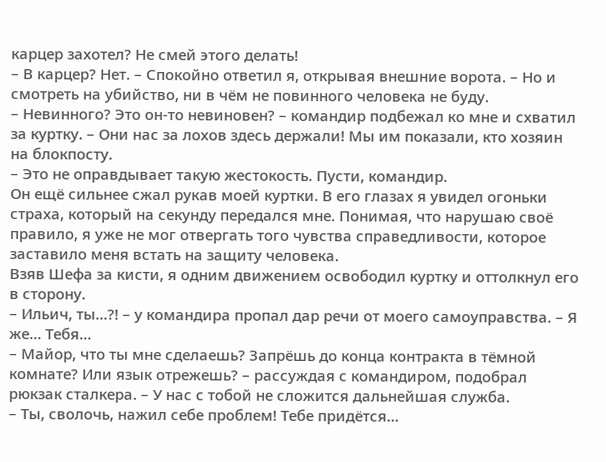карцер захотел? Не смей этого делать!
– В карцер? Нет. – Спокойно ответил я, открывая внешние ворота. – Но и смотреть на убийство, ни в чём не повинного человека не буду.
– Невинного? Это он-то невиновен? – командир подбежал ко мне и схватил за куртку. – Они нас за лохов здесь держали! Мы им показали, кто хозяин на блокпосту.
– Это не оправдывает такую жестокость. Пусти, командир.
Он ещё сильнее сжал рукав моей куртки. В его глазах я увидел огоньки страха, который на секунду передался мне. Понимая, что нарушаю своё правило, я уже не мог отвергать того чувства справедливости, которое заставило меня встать на защиту человека.
Взяв Шефа за кисти, я одним движением освободил куртку и оттолкнул его в сторону.
– Ильич, ты…?! – у командира пропал дар речи от моего самоуправства. – Я же… Тебя…
– Майор, что ты мне сделаешь? Запрёшь до конца контракта в тёмной комнате? Или язык отрежешь? – рассуждая с командиром, подобрал рюкзак сталкера. – У нас с тобой не сложится дальнейшая служба.
– Ты, сволочь, нажил себе проблем! Тебе придётся…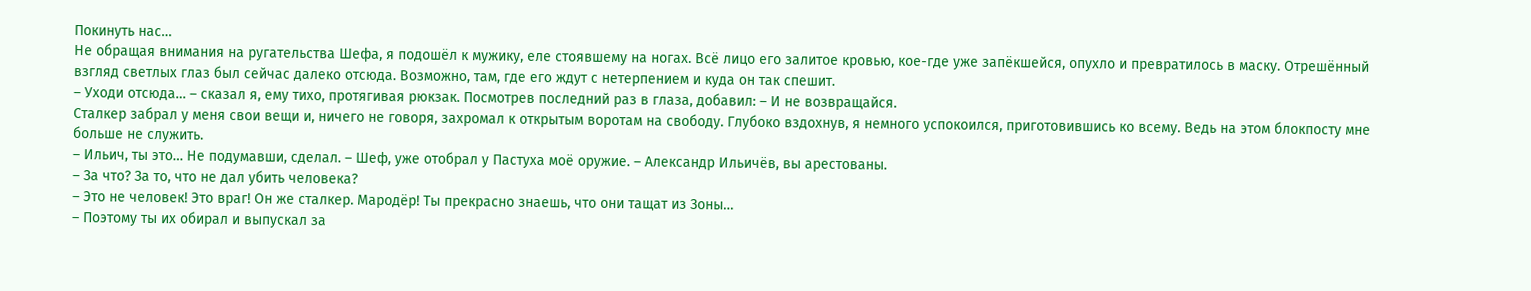Покинуть нас…
Не обращая внимания на ругательства Шефа, я подошёл к мужику, еле стоявшему на ногах. Всё лицо его залитое кровью, кое-где уже запёкшейся, опухло и превратилось в маску. Отрешённый взгляд светлых глаз был сейчас далеко отсюда. Возможно, там, где его ждут с нетерпением и куда он так спешит.
– Уходи отсюда… – сказал я, ему тихо, протягивая рюкзак. Посмотрев последний раз в глаза, добавил: – И не возвращайся.
Сталкер забрал у меня свои вещи и, ничего не говоря, захромал к открытым воротам на свободу. Глубоко вздохнув, я немного успокоился, приготовившись ко всему. Ведь на этом блокпосту мне больше не служить.
– Ильич, ты это… Не подумавши, сделал. – Шеф, уже отобрал у Пастуха моё оружие. – Александр Ильичёв, вы арестованы.
– За что? За то, что не дал убить человека?
– Это не человек! Это враг! Он же сталкер. Мародёр! Ты прекрасно знаешь, что они тащат из Зоны…
– Поэтому ты их обирал и выпускал за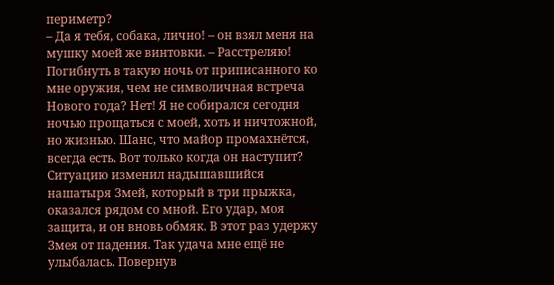периметр?
– Да я тебя, собака, лично! – он взял меня на мушку моей же винтовки. – Расстреляю!
Погибнуть в такую ночь от приписанного ко мне оружия, чем не символичная встреча Нового года? Нет! Я не собирался сегодня ночью прощаться с моей, хоть и ничтожной, но жизнью. Шанс, что майор промахнётся, всегда есть. Вот только когда он наступит?
Ситуацию изменил надышавшийся нашатыря Змей, который в три прыжка, оказался рядом со мной. Его удар, моя защита, и он вновь обмяк. В этот раз удержу Змея от падения. Так удача мне ещё не улыбалась. Повернув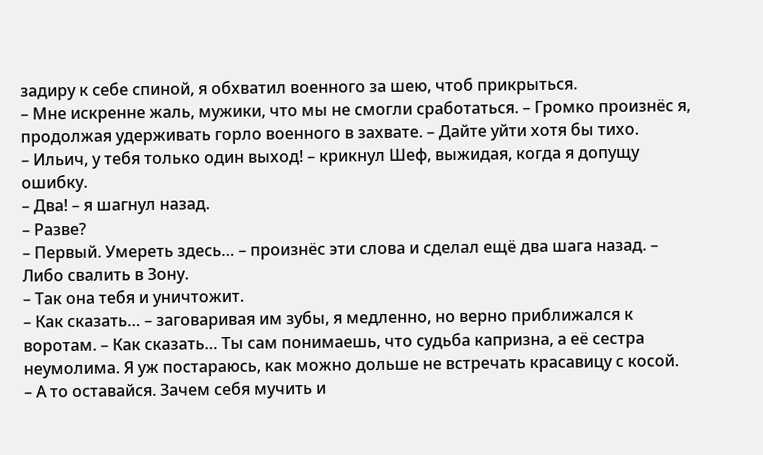задиру к себе спиной, я обхватил военного за шею, чтоб прикрыться.
– Мне искренне жаль, мужики, что мы не смогли сработаться. – Громко произнёс я, продолжая удерживать горло военного в захвате. – Дайте уйти хотя бы тихо.
– Ильич, у тебя только один выход! – крикнул Шеф, выжидая, когда я допущу ошибку.
– Два! – я шагнул назад.
– Разве?
– Первый. Умереть здесь… – произнёс эти слова и сделал ещё два шага назад. – Либо свалить в Зону.
– Так она тебя и уничтожит.
– Как сказать… – заговаривая им зубы, я медленно, но верно приближался к воротам. – Как сказать… Ты сам понимаешь, что судьба капризна, а её сестра неумолима. Я уж постараюсь, как можно дольше не встречать красавицу с косой.
– А то оставайся. Зачем себя мучить и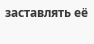заставлять её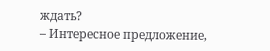ждать?
– Интересное предложение,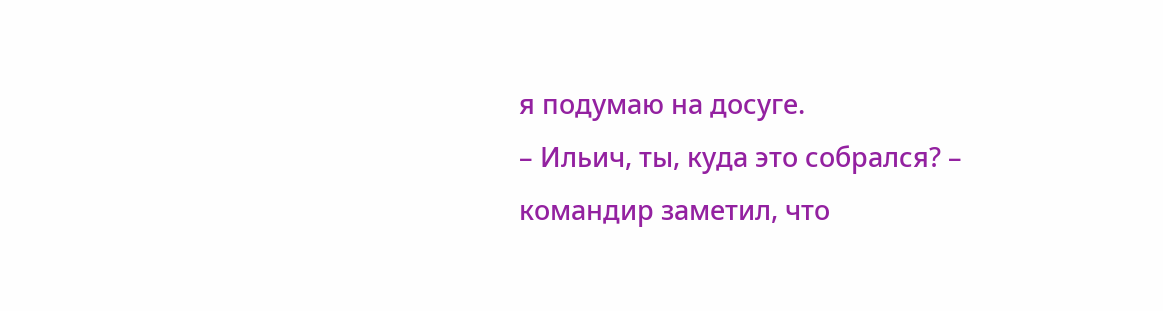я подумаю на досуге.
– Ильич, ты, куда это собрался? – командир заметил, что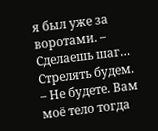я был уже за воротами. – Сделаешь шаг… Стрелять будем.
– Не будете. Вам моё тело тогда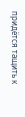придётся тащить к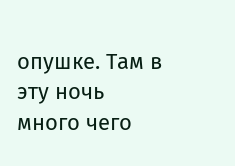опушке. Там в эту ночь много чего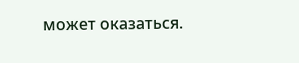может оказаться.